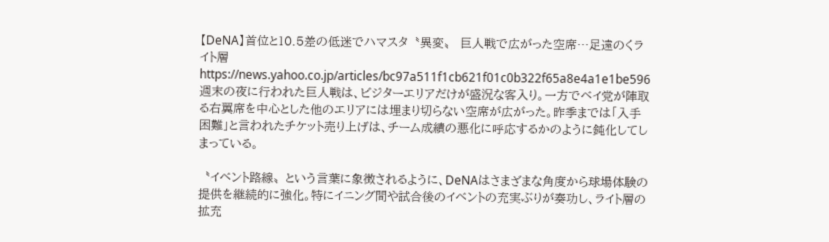【DeNA】首位と10.5差の低迷でハマスタ〝異変〟 巨人戦で広がった空席…足遠のくライト層
https://news.yahoo.co.jp/articles/bc97a511f1cb621f01c0b322f65a8e4a1e1be596
週末の夜に行われた巨人戦は、ビジターエリアだけが盛況な客入り。一方でベイ党が陣取る右翼席を中心とした他のエリアには埋まり切らない空席が広がった。昨季までは「入手困難」と言われたチケット売り上げは、チーム成績の悪化に呼応するかのように鈍化してしまっている。

〝イベント路線〟という言葉に象徴されるように、DeNAはさまざまな角度から球場体験の提供を継続的に強化。特にイニング間や試合後のイベントの充実ぶりが奏功し、ライト層の拡充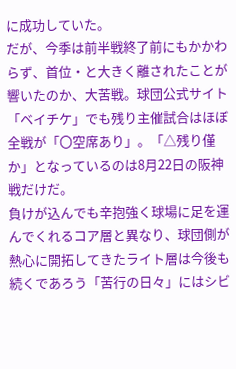に成功していた。
だが、今季は前半戦終了前にもかかわらず、首位・と大きく離されたことが響いたのか、大苦戦。球団公式サイト「ベイチケ」でも残り主催試合はほぼ全戦が「〇空席あり」。「△残り僅か」となっているのは8月22日の阪神戦だけだ。
負けが込んでも辛抱強く球場に足を運んでくれるコア層と異なり、球団側が熱心に開拓してきたライト層は今後も続くであろう「苦行の日々」にはシビ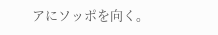アにソッポを向く。